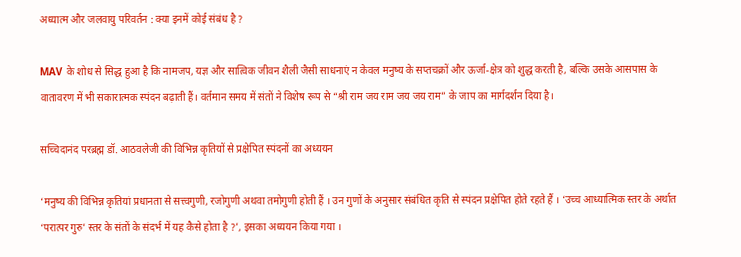अध्यात्म और जलवायु परिवर्तन : क्या इनमें कोई संबंध है ?

MAV के शोध से सिद्ध हुआ है कि नामजप, यज्ञ और सात्विक जीवन शैली जैसी साधनाएं न केवल मनुष्य के सप्तचक्रों और ऊर्जा-क्षेत्र को शुद्ध करती है, बल्कि उसके आसपास के वातावरण में भी सकारात्मक स्पंदन बढ़ाती हैं। वर्तमान समय में संतों ने विशेष रूप से “श्री राम जय राम जय जय राम” के जाप का मार्गदर्शन दिया है।

सच्चिदानंद परब्रह्म डॉ. आठवलेजी की विभिन्न कृतियों से प्रक्षेपित स्पंदनों का अध्ययन

‘मनुष्य की विभिन्न कृतियां प्रधानता से सत्त्वगुणी, रजोगुणी अथवा तमोगुणी होती हैं । उन गुणों के अनुसार संबंधित कृति से स्पंदन प्रक्षेपित होते रहते हैं । ‘उच्च आध्यात्मिक स्तर के अर्थात ‘परात्पर गुरु’ स्तर के संतों के संदर्भ में यह कैसे होता है ?’, इसका अध्ययन किया गया ।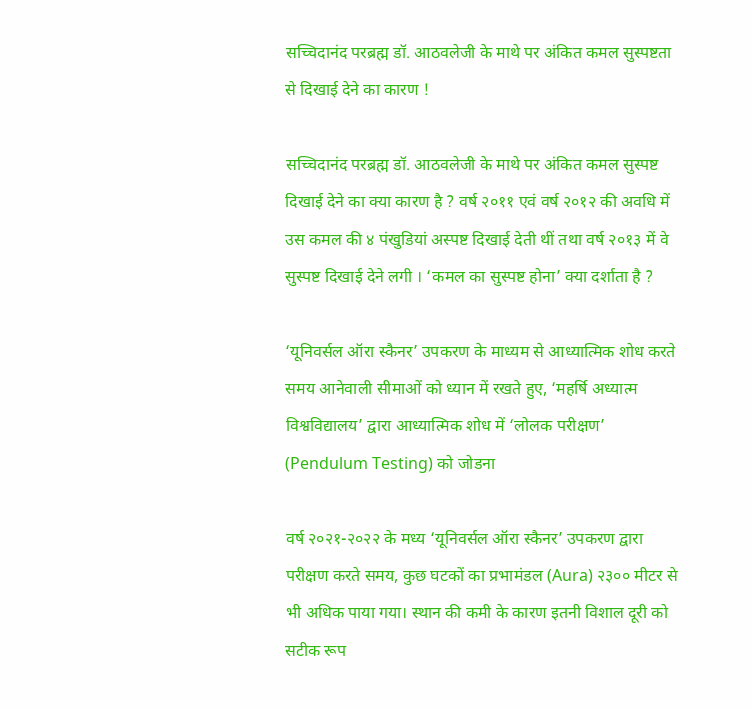सच्चिदानंद परब्रह्म डॉ. आठवलेजी के माथे पर अंकित कमल सुस्पष्टता से दिखाई देने का कारण !

सच्चिदानंद परब्रह्म डॉ. आठवलेजी के माथे पर अंकित कमल सुस्पष्ट दिखाई देने का क्या कारण है ? वर्ष २०११ एवं वर्ष २०१२ की अवधि में उस कमल की ४ पंखुडियां अस्पष्ट दिखाई देती थीं तथा वर्ष २०१३ में वे सुस्पष्ट दिखाई देने लगी । ‘कमल का सुस्पष्ट होना’ क्या दर्शाता है ?

‘यूनिवर्सल ऑरा स्कैनर’ उपकरण के माध्यम से आध्यात्मिक शोध करते समय आनेवाली सीमाओं को ध्यान में रखते हुए, ‘महर्षि अध्यात्म विश्वविद्यालय’ द्वारा आध्यात्मिक शोध में ‘लोलक परीक्षण’ (Pendulum Testing) को जोडना

वर्ष २०२१-२०२२ के मध्य ‘यूनिवर्सल ऑरा स्कैनर’ उपकरण द्वारा परीक्षण करते समय, कुछ घटकों का प्रभामंडल (Aura) २३०० मीटर से भी अधिक पाया गया। स्थान की कमी के कारण इतनी विशाल दूरी को सटीक रूप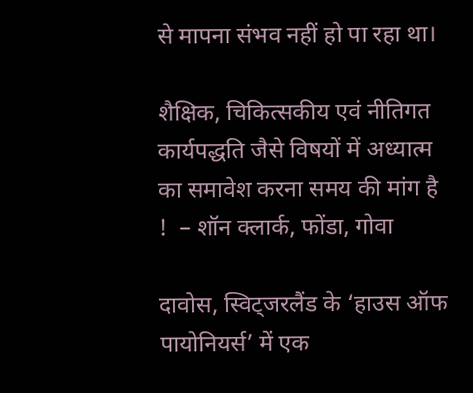से मापना संभव नहीं हो पा रहा था।

शैक्षिक, चिकित्सकीय एवं नीतिगत कार्यपद्धति जैसे विषयों में अध्यात्म का समावेश करना समय की मांग है !  – शॉन क्लार्क, फोंडा, गोवा

दावोस, स्विट्जरलैंड के ‘हाउस ऑफ पायोनियर्स’ में एक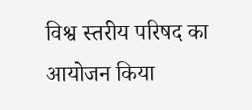विश्व स्तरीय परिषद का आयोजन किया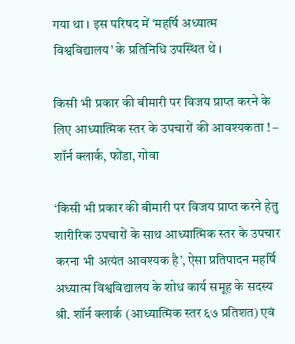गया था । इस परिषद में ‘महर्षि अध्यात्म विश्वविद्यालय’ के प्रतिनिधि उपस्थित थे ।

किसी भी प्रकार की बीमारी पर विजय प्राप्त करने के लिए आध्यात्मिक स्तर के उपचारों की आवश्यकता ! – शॉर्न क्लार्क, फोंडा, गोवा

‘किसी भी प्रकार की बीमारी पर विजय प्राप्त करने हेतु शारीरिक उपचारों के साथ आध्यात्मिक स्तर के उपचार करना भी अत्यंत आवश्यक है’, ऐसा प्रतिपादन महर्षि अध्यात्म विश्वविद्यालय के शोध कार्य समूह के सदस्य श्री. शॉर्न क्लार्क (आध्यात्मिक स्तर ६७ प्रतिशत) एवं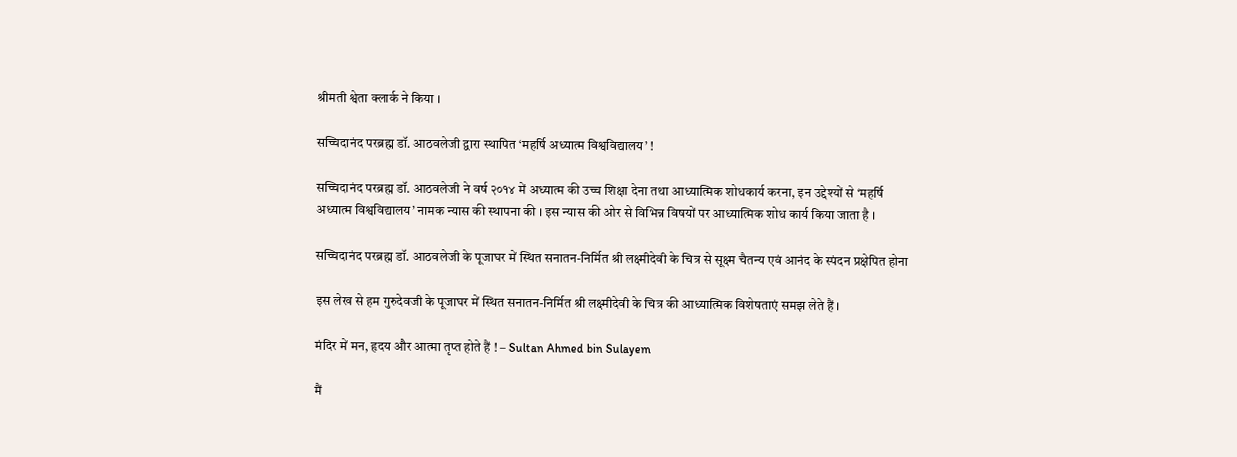श्रीमती श्वेता क्लार्क ने किया ।

सच्चिदानंद परब्रह्म डॉ. आठवलेजी द्वारा स्थापित ‘महर्षि अध्यात्म विश्वविद्यालय’ !

सच्चिदानंद परब्रह्म डॉ. आठवलेजी ने वर्ष २०१४ में अध्यात्म की उच्च शिक्षा देना तथा आध्यात्मिक शोधकार्य करना, इन उद्देश्यों से ‘महर्षि अध्यात्म विश्वविद्यालय’ नामक न्यास की स्थापना की । इस न्यास की ओर से विभिन्न विषयों पर आध्यात्मिक शोध कार्य किया जाता है ।

सच्चिदानंद परब्रह्म डॉ. आठवलेजी के पूजाघर में स्थित सनातन-निर्मित श्री लक्ष्मीदेवी के चित्र से सूक्ष्म चैतन्य एवं आनंद के स्पंदन प्रक्षेपित होना

इस लेख से हम गुरुदेवजी के पूजाघर में स्थित सनातन-निर्मित श्री लक्ष्मीदेवी के चित्र की आध्यात्मिक विशेषताएं समझ लेते हैं ।

मंदिर में मन, हृदय और आत्मा तृप्त होते हैं ! – Sultan Ahmed bin Sulayem

मैं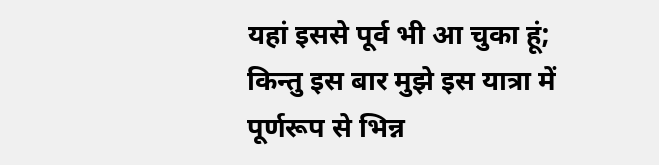यहां इससे पूर्व भी आ चुका हूं; किन्तु इस बार मुझे इस यात्रा में पूर्णरूप से भिन्न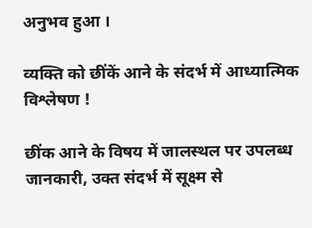अनुभव हुआ ।

व्यक्ति को छींकें आने के संदर्भ में आध्यात्मिक विश्लेषण !

छींक आने के विषय में जालस्थल पर उपलब्ध जानकारी, उक्त संदर्भ में सूक्ष्म से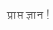प्राप्त ज्ञान !